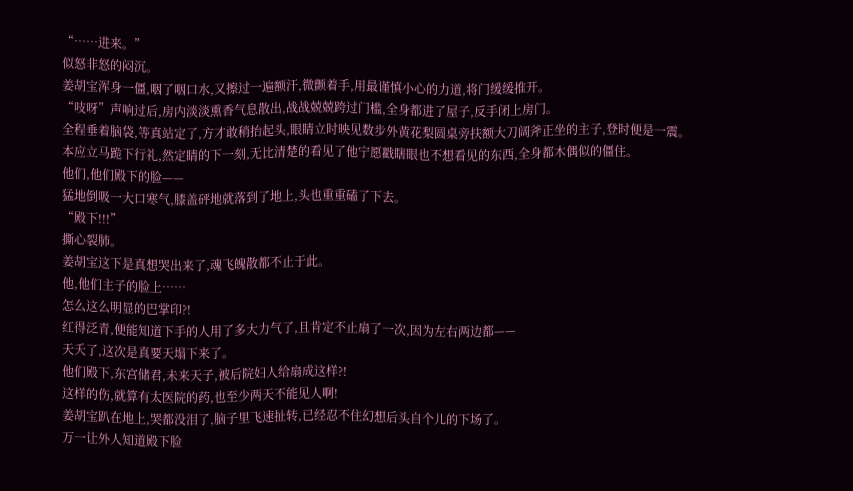“……进来。”
似怒非怒的闷沉。
姜胡宝浑身一僵,咽了咽口水,又擦过一遍额汗,微颤着手,用最谨慎小心的力道,将门缓缓推开。
“吱呀”声响过后,房内淡淡熏香气息散出,战战兢兢跨过门槛,全身都进了屋子,反手闭上房门。
全程垂着脑袋,等真站定了,方才敢稍抬起头,眼睛立时映见数步外黄花梨圆桌旁扶额大刀阔斧正坐的主子,登时便是一震。
本应立马跪下行礼,然定睛的下一刻,无比清楚的看见了他宁愿戳瞎眼也不想看见的东西,全身都木偶似的僵住。
他们,他们殿下的脸——
猛地倒吸一大口寒气,膝盖砰地就落到了地上,头也重重磕了下去。
“殿下!!!”
撕心裂肺。
姜胡宝这下是真想哭出来了,魂飞魄散都不止于此。
他,他们主子的脸上……
怎么这么明显的巴掌印?!
红得泛青,便能知道下手的人用了多大力气了,且肯定不止扇了一次,因为左右两边都——
天夭了,这次是真要天塌下来了。
他们殿下,东宫储君,未来天子,被后院妇人给扇成这样?!
这样的伤,就算有太医院的药,也至少两天不能见人啊!
姜胡宝趴在地上,哭都没泪了,脑子里飞速扯转,已经忍不住幻想后头自个儿的下场了。
万一让外人知道殿下脸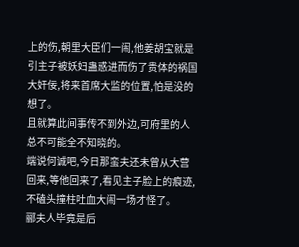上的伤,朝里大臣们一闹,他姜胡宝就是引主子被妖妇蛊惑进而伤了贵体的祸国大奸佞,将来首席大监的位置,怕是没的想了。
且就算此间事传不到外边,可府里的人总不可能全不知晓的。
端说何诚吧,今日那蛮夫还未曾从大营回来,等他回来了,看见主子脸上的痕迹,不磕头撞柱吐血大闹一场才怪了。
郦夫人毕竟是后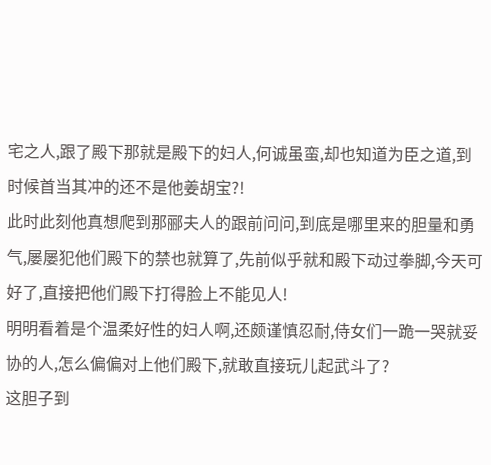宅之人,跟了殿下那就是殿下的妇人,何诚虽蛮,却也知道为臣之道,到时候首当其冲的还不是他姜胡宝?!
此时此刻他真想爬到那郦夫人的跟前问问,到底是哪里来的胆量和勇气,屡屡犯他们殿下的禁也就算了,先前似乎就和殿下动过拳脚,今天可好了,直接把他们殿下打得脸上不能见人!
明明看着是个温柔好性的妇人啊,还颇谨慎忍耐,侍女们一跪一哭就妥协的人,怎么偏偏对上他们殿下,就敢直接玩儿起武斗了?
这胆子到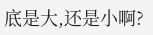底是大,还是小啊?